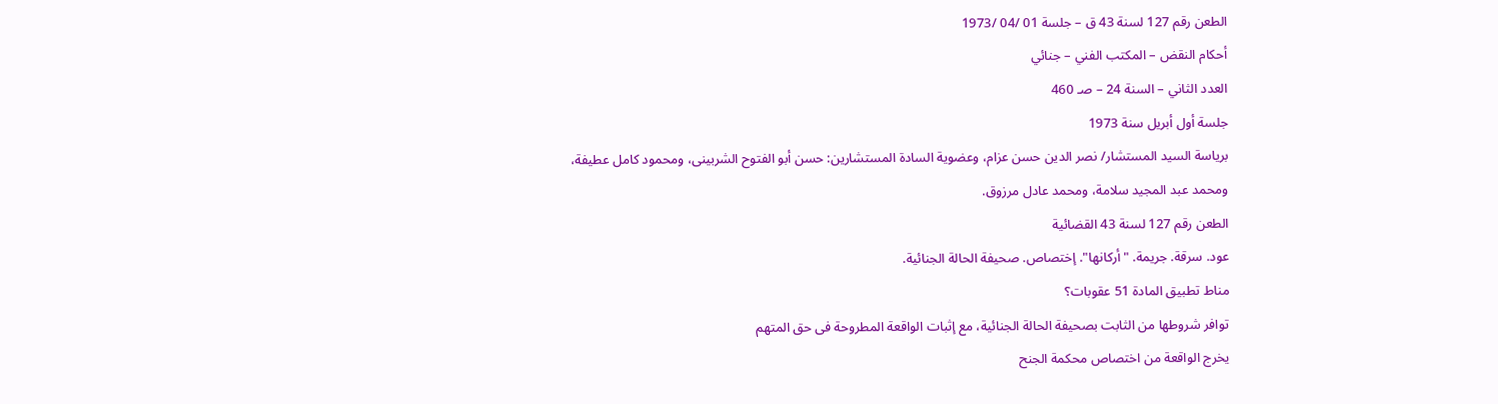الطعن رقم 127 لسنة 43 ق – جلسة 01 /04 /1973
أحكام النقض – المكتب الفني – جنائي
العدد الثاني – السنة 24 – صـ 460
جلسة أول أبريل سنة 1973
برياسة السيد المستشار/ نصر الدين حسن عزام، وعضوية السادة المستشارين: حسن أبو الفتوح الشربينى، ومحمود كامل عطيفة، ومحمد عبد المجيد سلامة، ومحمد عادل مرزوق.
الطعن رقم 127 لسنة 43 القضائية
عود. سرقة. جريمة. "أركانها". إختصاص. صحيفة الحالة الجنائية.
مناط تطبيق المادة 51 عقوبات؟
توافر شروطها من الثابت بصحيفة الحالة الجنائية، مع إثبات الواقعة المطروحة فى حق المتهم
يخرج الواقعة من اختصاص محكمة الجنح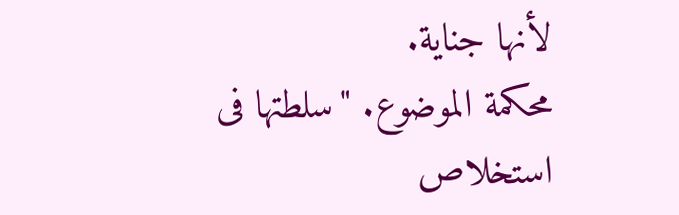لأنها جناية.
محكمة الموضوع. "سلطتها فى استخلاص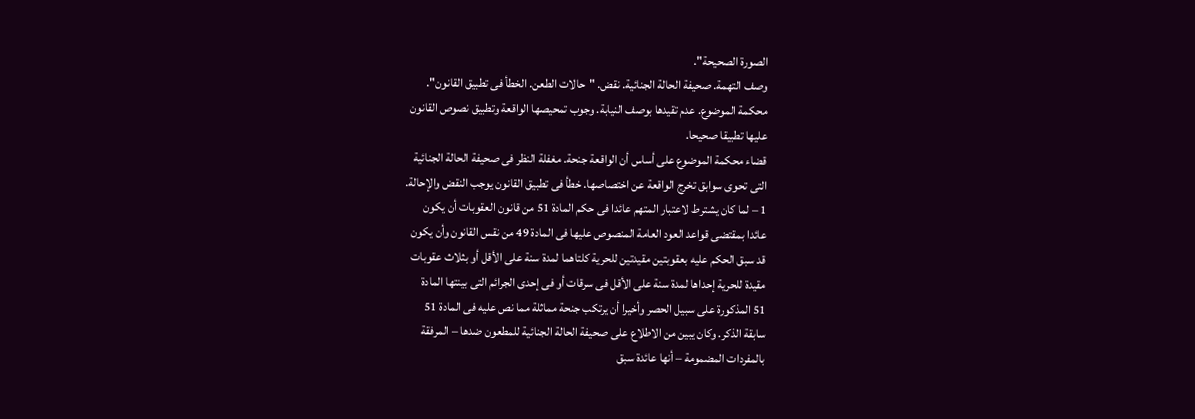الصورة الصحيحة".
وصف التهمة. صحيفة الحالة الجنائية. نقض. "حالات الطعن. الخطأ فى تطبيق القانون".
محكمة الموضوع. عدم تقيدها بوصف النيابة. وجوب تمحيصها الواقعة وتطبيق نصوص القانون
عليها تطبيقا صحيحا.
قضاء محكمة الموضوع على أساس أن الواقعة جنحة. مغفلة النظر فى صحيفة الحالة الجنائية
التى تحوى سوابق تخرج الواقعة عن اختصاصها. خطأ فى تطبيق القانون يوجب النقض والإحالة.
1 – لما كان يشترط لاعتبار المتهم عائدا فى حكم المادة 51 من قانون العقوبات أن يكون
عائدا بمقتضى قواعد العود العامة المنصوص عليها فى المادة 49 من نقس القانون وأن يكون
قد سبق الحكم عليه بعقوبتين مقيدتين للحرية كلتاهما لمدة سنة على الأقل أو بثلاث عقوبات
مقيدة للحرية إحداها لمدة سنة على الأقل فى سرقات أو فى إحدى الجرائم التى بينتها المادة
51 المذكورة على سبيل الحصر وأخيرا أن يرتكب جنحة مماثلة مما نص عليه فى المادة 51
سابقة الذكر. وكان يبين من الاطلاع على صحيفة الحالة الجنائية للمطعون ضدها – المرفقة
بالمفردات المضمومة – أنها عائدة سبق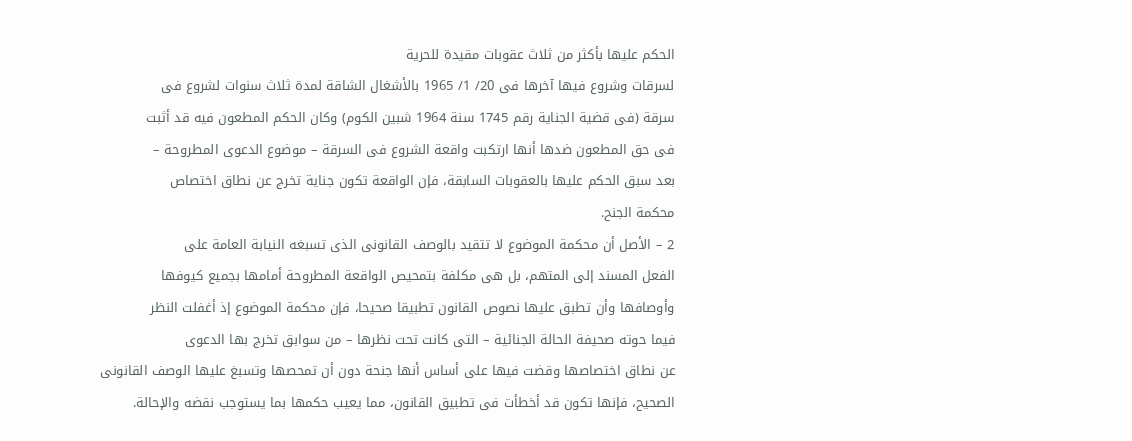الحكم عليها بأكثر من ثلاث عقوبات مقيدة للحرية
لسرقات وشروع فيها آخرها فى 20/ 1/ 1965 بالأشغال الشاقة لمدة ثلاث سنوات لشروع فى
سرقة (فى قضية الجناية رقم 1745 سنة 1964 شبين الكوم) وكان الحكم المطعون فيه قد أثبت
فى حق المطعون ضدها أنها ارتكبت واقعة الشروع فى السرقة – موضوع الدعوى المطروحة –
بعد سبق الحكم عليها بالعقوبات السابقة، فإن الواقعة تكون جناية تخرج عن نطاق اختصاص
محكمة الجنح.
2 – الأصل أن محكمة الموضوع لا تتقيد بالوصف القانونى الذى تسبغه النيابة العامة على
الفعل المسند إلى المتهم، بل هى مكلفة بتمحيص الواقعة المطروحة أمامها بجميع كيوفها
وأوصافها وأن تطبق عليها نصوص القانون تطبيقا صحيحا، فإن محكمة الموضوع إذ أغفلت النظر
فيما حوته صحيفة الحالة الجنائية – التى كانت تحت نظرها – من سوابق تخرج بها الدعوى
عن نطاق اختصاصها وقضت فيها على أساس أنها جنحة دون أن تمحصها وتسبغ عليها الوصف القانونى
الصحيح، فإنها تكون قد أخطأت فى تطبيق القانون، مما يعيب حكمها بما يستوجب نقضه والإحالة.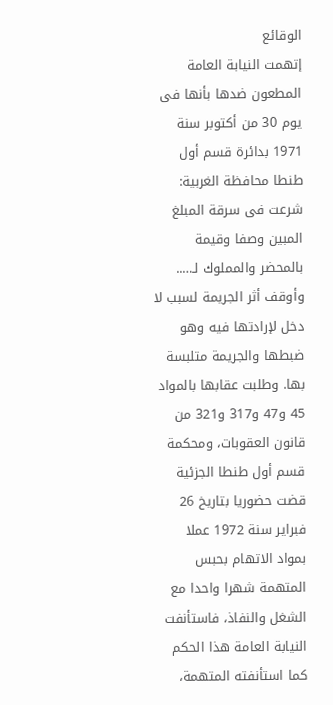الوقائع
إتهمت النيابة العامة المطعون ضدها بأنها فى يوم 30 من أكتوبر سنة 1971 بدائرة قسم أول طنطا محافظة الغربية: شرعت فى سرقة المبلغ المبين وصفا وقيمة بالمحضر والمملوك لـ….. وأوقف أثر الجريمة لسبب لا دخل لإرادتها فيه وهو ضبطها والجريمة متلبسة بها. وطلبت عقابها بالمواد 45 و47 و317 و321 من قانون العقوبات، ومحكمة قسم أول طنطا الجزئية قضت حضوريا بتاريخ 26 فبراير سنة 1972 عملا بمواد الاتهام بحبس المتهمة شهرا واحدا مع الشغل والنفاذ، فاستأنفت النيابة العامة هذا الحكم كما استأنفته المتهمة،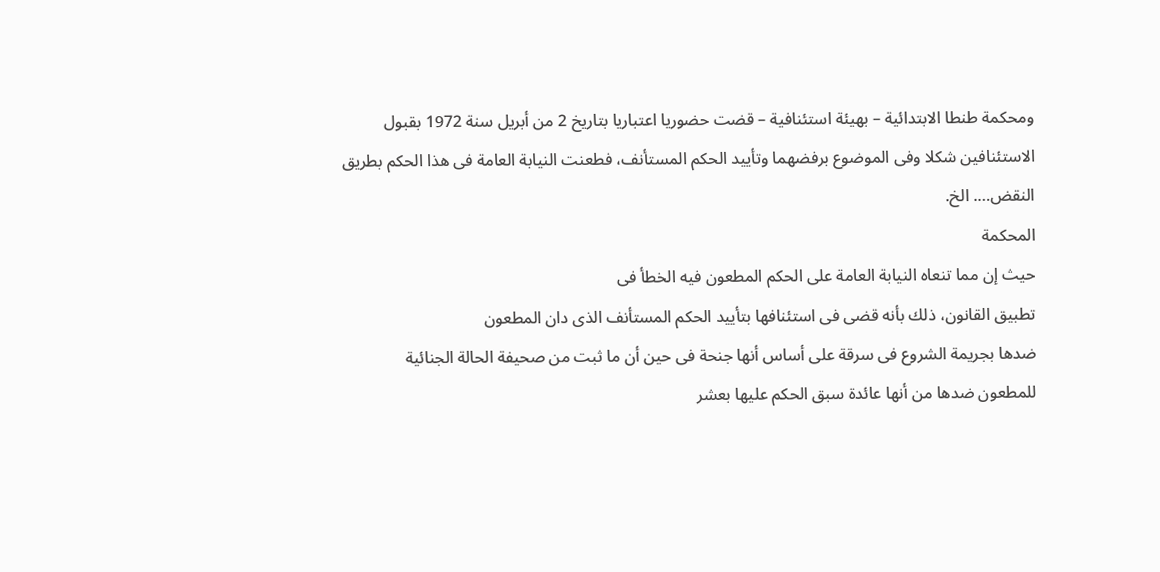ومحكمة طنطا الابتدائية – بهيئة استئنافية – قضت حضوريا اعتباريا بتاريخ 2 من أبريل سنة 1972 بقبول الاستئنافين شكلا وفى الموضوع برفضهما وتأييد الحكم المستأنف، فطعنت النيابة العامة فى هذا الحكم بطريق النقض…. الخ.
المحكمة
حيث إن مما تنعاه النيابة العامة على الحكم المطعون فيه الخطأ فى
تطبيق القانون، ذلك بأنه قضى فى استئنافها بتأييد الحكم المستأنف الذى دان المطعون
ضدها بجريمة الشروع فى سرقة على أساس أنها جنحة فى حين أن ما ثبت من صحيفة الحالة الجنائية
للمطعون ضدها من أنها عائدة سبق الحكم عليها بعشر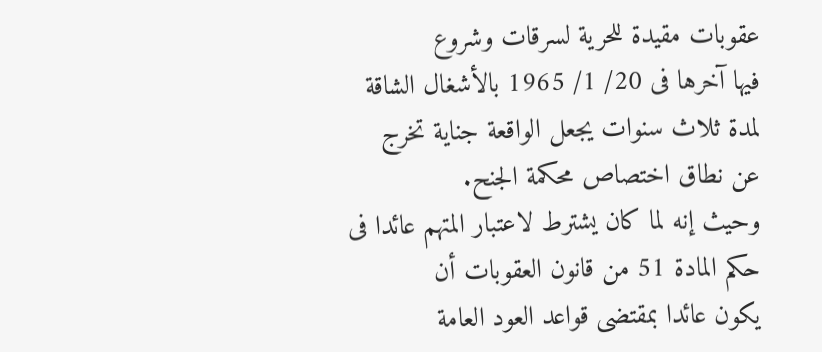عقوبات مقيدة للحرية لسرقات وشروع
فيها آخرها فى 20/ 1/ 1965 بالأشغال الشاقة لمدة ثلاث سنوات يجعل الواقعة جناية تخرج
عن نطاق اختصاص محكمة الجنح.
وحيث إنه لما كان يشترط لاعتبار المتهم عائدا فى حكم المادة 51 من قانون العقوبات أن
يكون عائدا بمقتضى قواعد العود العامة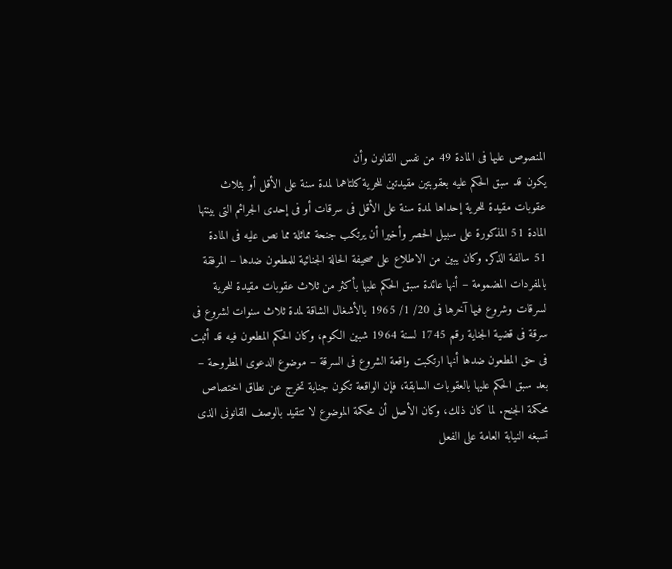المنصوص عليها فى المادة 49 من نفس القانون وأن
يكون قد سبق الحكم عليه بعقوبتين مقيدتين للحرية كلتاهما لمدة سنة على الأقل أو بثلاث
عقوبات مقيدة للحرية إحداها لمدة سنة على الأقل فى سرقات أو فى إحدى الجرائم التى بينتها
المادة 51 المذكورة على سبيل الحصر وأخيرا أن يرتكب جنحة مماثلة مما نص عليه فى المادة
51 سالفة الذكر. وكان يبين من الاطلاع على صحيفة الحالة الجنائية للمطعون ضدها – المرفقة
بالمفردات المضمومة – أنها عائدة سبق الحكم عليها بأكثر من ثلاث عقوبات مقيدة للحرية
لسرقات وشروع فيها آخرها فى 20/ 1/ 1965 بالأشغال الشاقة لمدة ثلاث سنوات لشروع فى
سرقة فى قضية الجناية رقم 1745 لسنة 1964 شبين الكوم، وكان الحكم المطعون فيه قد أثبت
فى حق المطعون ضدها أنها ارتكبت واقعة الشروع فى السرقة – موضوع الدعوى المطروحة –
بعد سبق الحكم عليها بالعقوبات السابقة، فإن الواقعة تكون جناية تخرج عن نطاق اختصاص
محكمة الجنح. لما كان ذلك، وكان الأصل أن محكمة الموضوع لا تتقيد بالوصف القانونى الذى
تسبغه النيابة العامة على الفعل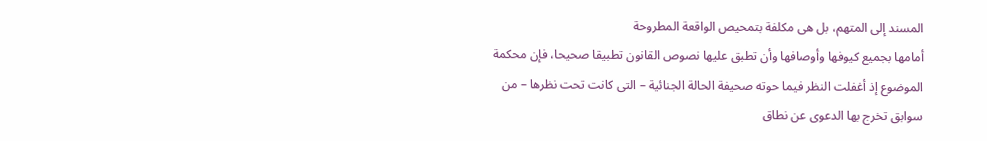المسند إلى المتهم، بل هى مكلفة بتمحيص الواقعة المطروحة
أمامها بجميع كيوفها وأوصافها وأن تطبق عليها نصوص القانون تطبيقا صحيحا، فإن محكمة
الموضوع إذ أغفلت النظر فيما حوته صحيفة الحالة الجنائية – التى كانت تحت نظرها – من
سوابق تخرج بها الدعوى عن نطاق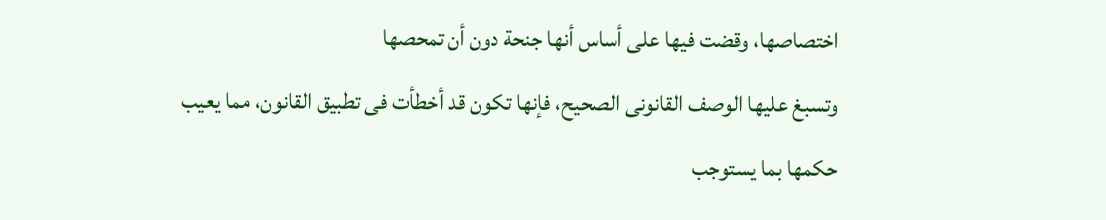اختصاصها، وقضت فيها على أساس أنها جنحة دون أن تمحصها
وتسبغ عليها الوصف القانونى الصحيح، فإنها تكون قد أخطأت فى تطبيق القانون، مما يعيب
حكمها بما يستوجب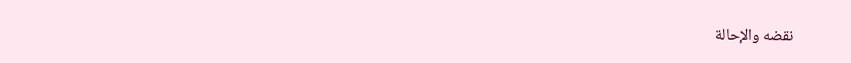نقضه والإحالة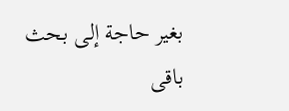بغير حاجة إلى بحث باقى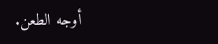أوجه الطعن.